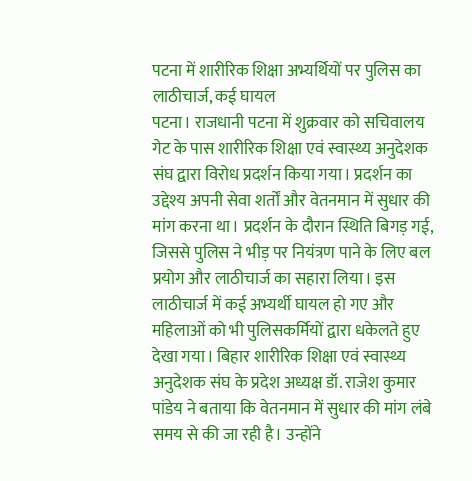पटना में शारीरिक शिक्षा अभ्यर्थियों पर पुलिस का लाठीचार्ज, कई घायल
पटना। राजधानी पटना में शुक्रवार को सचिवालय गेट के पास शारीरिक शिक्षा एवं स्वास्थ्य अनुदेशक संघ द्वारा विरोध प्रदर्शन किया गया। प्रदर्शन का उद्देश्य अपनी सेवा शर्तों और वेतनमान में सुधार की मांग करना था। प्रदर्शन के दौरान स्थिति बिगड़ गई, जिससे पुलिस ने भीड़ पर नियंत्रण पाने के लिए बल प्रयोग और लाठीचार्ज का सहारा लिया। इस लाठीचार्ज में कई अभ्यर्थी घायल हो गए और महिलाओं को भी पुलिसकर्मियों द्वारा धकेलते हुए देखा गया। बिहार शारीरिक शिक्षा एवं स्वास्थ्य अनुदेशक संघ के प्रदेश अध्यक्ष डॉ. राजेश कुमार पांडेय ने बताया कि वेतनमान में सुधार की मांग लंबे समय से की जा रही है। उन्होंने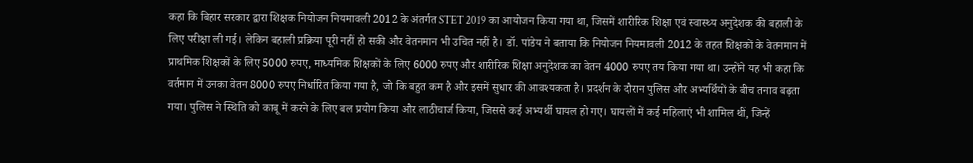कहा कि बिहार सरकार द्वारा शिक्षक नियोजन नियमावली 2012 के अंतर्गत STET 2019 का आयोजन किया गया था, जिसमें शारीरिक शिक्षा एवं स्वास्थ्य अनुदेशक की बहाली के लिए परीक्षा ली गई। लेकिन बहाली प्रक्रिया पूरी नहीं हो सकी और वेतनमान भी उचित नहीं है। डॉ. पांडेय ने बताया कि नियोजन नियमावली 2012 के तहत शिक्षकों के वेतनमान में प्राथमिक शिक्षकों के लिए 5000 रुपए, माध्यमिक शिक्षकों के लिए 6000 रुपए और शारीरिक शिक्षा अनुदेशक का वेतन 4000 रुपए तय किया गया था। उन्होंने यह भी कहा कि वर्तमान में उनका वेतन 8000 रुपए निर्धारित किया गया है, जो कि बहुत कम है और इसमें सुधार की आवश्यकता है। प्रदर्शन के दौरान पुलिस और अभ्यर्थियों के बीच तनाव बढ़ता गया। पुलिस ने स्थिति को काबू में करने के लिए बल प्रयोग किया और लाठीचार्ज किया, जिससे कई अभ्यर्थी घायल हो गए। घायलों में कई महिलाएं भी शामिल थीं, जिन्हें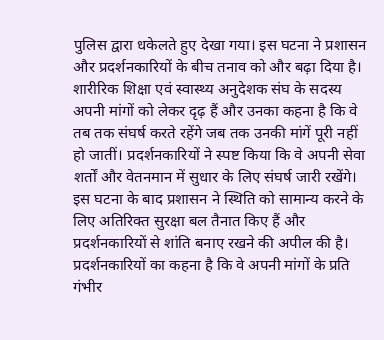पुलिस द्वारा धकेलते हुए देखा गया। इस घटना ने प्रशासन और प्रदर्शनकारियों के बीच तनाव को और बढ़ा दिया है। शारीरिक शिक्षा एवं स्वास्थ्य अनुदेशक संघ के सदस्य अपनी मांगों को लेकर दृढ़ हैं और उनका कहना है कि वे तब तक संघर्ष करते रहेंगे जब तक उनकी मांगें पूरी नहीं हो जातीं। प्रदर्शनकारियों ने स्पष्ट किया कि वे अपनी सेवा शर्तों और वेतनमान में सुधार के लिए संघर्ष जारी रखेंगे। इस घटना के बाद प्रशासन ने स्थिति को सामान्य करने के लिए अतिरिक्त सुरक्षा बल तैनात किए हैं और प्रदर्शनकारियों से शांति बनाए रखने की अपील की है। प्रदर्शनकारियों का कहना है कि वे अपनी मांगों के प्रति गंभीर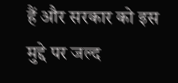हैं और सरकार को इस मुद्दे पर जल्द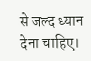से जल्द ध्यान देना चाहिए।